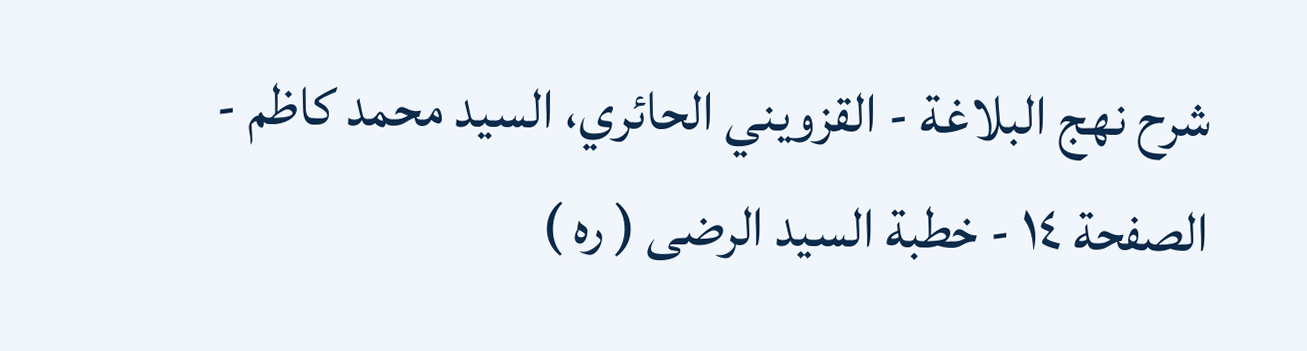شرح نهج البلاغة - القزويني الحائري، السيد محمد كاظم - الصفحة ١٤ - خطبة السيد الرضى ( ره )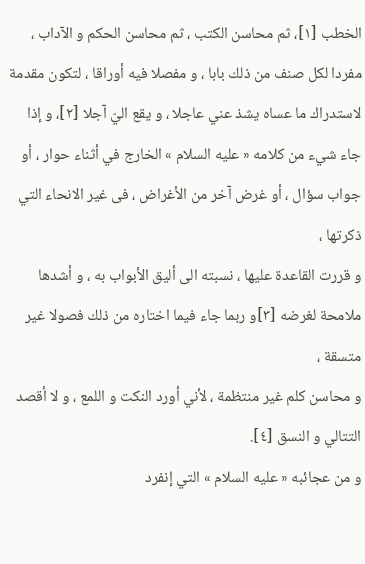الخطب [١]، ثم محاسن الكتب ، ثم محاسن الحكم و الآداب ، مفردا لكل صنف من ذلك بابا ، و مفصلا فيه أوراقا ، لتكون مقدمة لاستدراك ما عساه يشذ عني عاجلا ، و يقع اليّ آجلا [٢]، و إذا جاء شيء من كلامه « عليه السلام » الخارج في أثناء حوار ، أو جواب سؤال ، أو غرض آخر من الأغراض ، فى غير الانحاء التي ذكرتها ،
و قررت القاعدة عليها ، نسبته الى أليق الأبواب به ، و أشدها ملامحة لغرضه [٣]و ربما جاء فيما اختاره من ذلك فصولا غير متسقة ،
و محاسن كلم غير منتظمة ، لأني أورد النكت و اللمع ، و لا أقصد التتالي و النسق [٤].
و من عجائبه « عليه السلام » التي إنفرد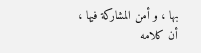بها ، و أمن المشاركة فيها ،
أن كلامه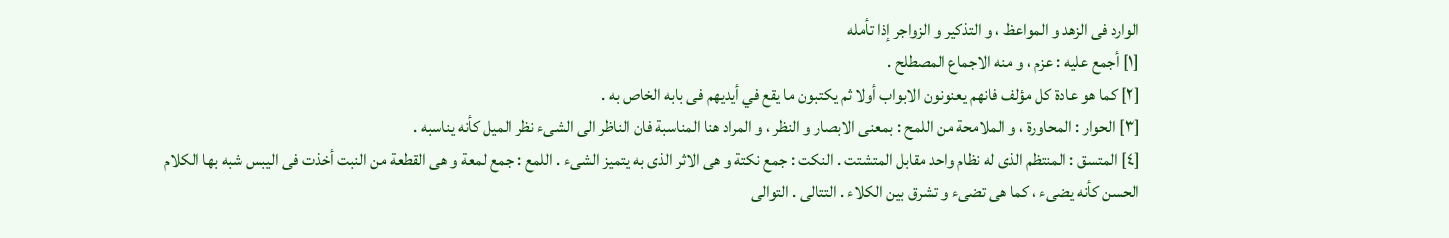الوارد فى الزهد و المواعظ ، و التذكير و الزواجر إذا تأمله
[١] أجمع عليه : عزم ، و منه الاجماع المصطلح .
[٢] كما هو عادة كل مؤلف فانهم يعنونون الابواب أولا ثم يكتبون ما يقع في أيديهم فى بابه الخاص به .
[٣] الحوار : المحاورة ، و الملامحة من اللمح : بمعنى الابصار و النظر ، و المراد هنا المناسبة فان الناظر الى الشىء نظر الميل كأنه يناسبه .
[٤] المتسق : المنتظم الذى له نظام واحد مقابل المتشتت . النكت : جمع نكتة و هى الاثر الذى به يتميز الشىء . اللمع : جمع لمعة و هى القطعة من النبت أخذت فى اليبس شبه بها الكلام الحسن كأنه يضىء ، كما هى تضىء و تشرق بين الكلاء . التتالى . التوالى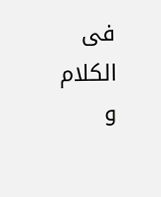فى الكلام و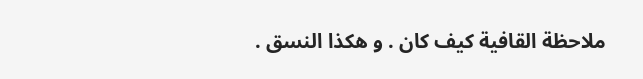ملاحظة القافية كيف كان . و هكذا النسق .